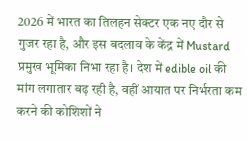2026 में भारत का तिलहन सेक्टर एक नए दौर से गुजर रहा है, और इस बदलाव के केंद्र में Mustard प्रमुख भूमिका निभा रहा है। देश में edible oil की मांग लगातार बढ़ रही है, वहीं आयात पर निर्भरता कम करने की कोशिशों ने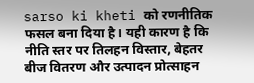sarso ki kheti को रणनीतिक फसल बना दिया है। यही कारण है कि नीति स्तर पर तिलहन विस्तार, बेहतर बीज वितरण और उत्पादन प्रोत्साहन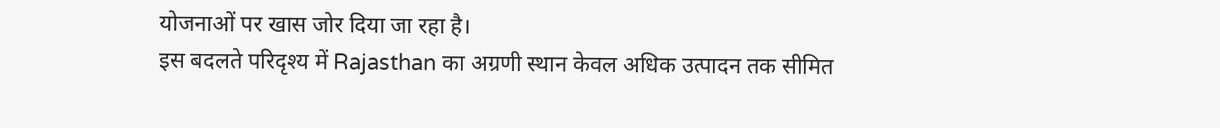योजनाओं पर खास जोर दिया जा रहा है।
इस बदलते परिदृश्य में Rajasthan का अग्रणी स्थान केवल अधिक उत्पादन तक सीमित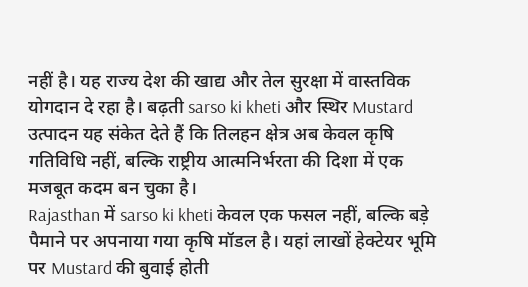नहीं है। यह राज्य देश की खाद्य और तेल सुरक्षा में वास्तविक योगदान दे रहा है। बढ़ती sarso ki kheti और स्थिर Mustard उत्पादन यह संकेत देते हैं कि तिलहन क्षेत्र अब केवल कृषि गतिविधि नहीं, बल्कि राष्ट्रीय आत्मनिर्भरता की दिशा में एक मजबूत कदम बन चुका है।
Rajasthan में sarso ki kheti केवल एक फसल नहीं, बल्कि बड़े पैमाने पर अपनाया गया कृषि मॉडल है। यहां लाखों हेक्टेयर भूमि पर Mustard की बुवाई होती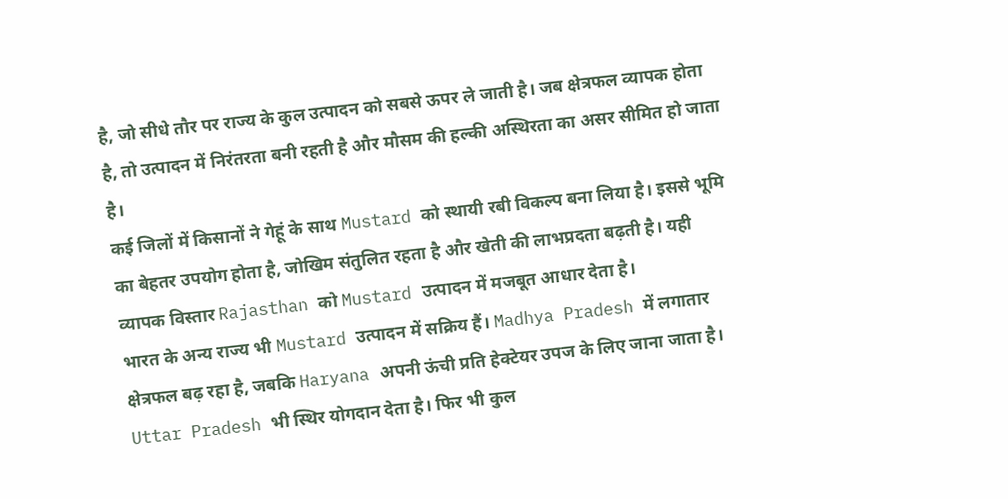है, जो सीधे तौर पर राज्य के कुल उत्पादन को सबसे ऊपर ले जाती है। जब क्षेत्रफल व्यापक होता है, तो उत्पादन में निरंतरता बनी रहती है और मौसम की हल्की अस्थिरता का असर सीमित हो जाता है।
कई जिलों में किसानों ने गेहूं के साथ Mustard को स्थायी रबी विकल्प बना लिया है। इससे भूमि का बेहतर उपयोग होता है, जोखिम संतुलित रहता है और खेती की लाभप्रदता बढ़ती है। यही व्यापक विस्तार Rajasthan को Mustard उत्पादन में मजबूत आधार देता है।
भारत के अन्य राज्य भी Mustard उत्पादन में सक्रिय हैं। Madhya Pradesh में लगातार क्षेत्रफल बढ़ रहा है, जबकि Haryana अपनी ऊंची प्रति हेक्टेयर उपज के लिए जाना जाता है। Uttar Pradesh भी स्थिर योगदान देता है। फिर भी कुल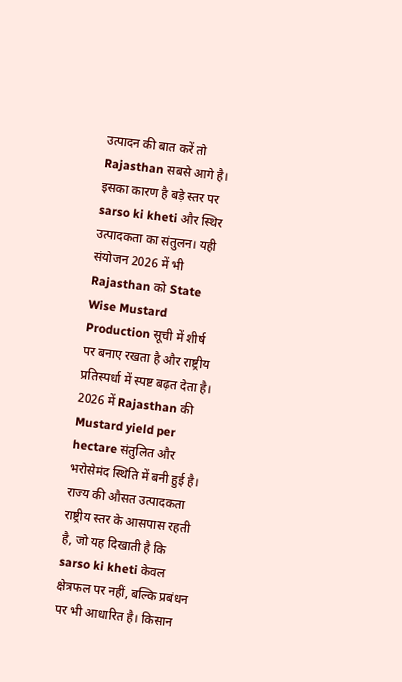उत्पादन की बात करें तो Rajasthan सबसे आगे है। इसका कारण है बड़े स्तर पर sarso ki kheti और स्थिर उत्पादकता का संतुलन। यही संयोजन 2026 में भी Rajasthan को State Wise Mustard Production सूची में शीर्ष पर बनाए रखता है और राष्ट्रीय प्रतिस्पर्धा में स्पष्ट बढ़त देता है।
2026 में Rajasthan की Mustard yield per hectare संतुलित और भरोसेमंद स्थिति में बनी हुई है। राज्य की औसत उत्पादकता राष्ट्रीय स्तर के आसपास रहती है, जो यह दिखाती है कि sarso ki kheti केवल क्षेत्रफल पर नहीं, बल्कि प्रबंधन पर भी आधारित है। किसान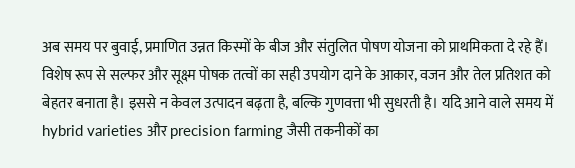अब समय पर बुवाई, प्रमाणित उन्नत किस्मों के बीज और संतुलित पोषण योजना को प्राथमिकता दे रहे हैं। विशेष रूप से सल्फर और सूक्ष्म पोषक तत्वों का सही उपयोग दाने के आकार, वजन और तेल प्रतिशत को बेहतर बनाता है। इससे न केवल उत्पादन बढ़ता है, बल्कि गुणवत्ता भी सुधरती है। यदि आने वाले समय में hybrid varieties और precision farming जैसी तकनीकों का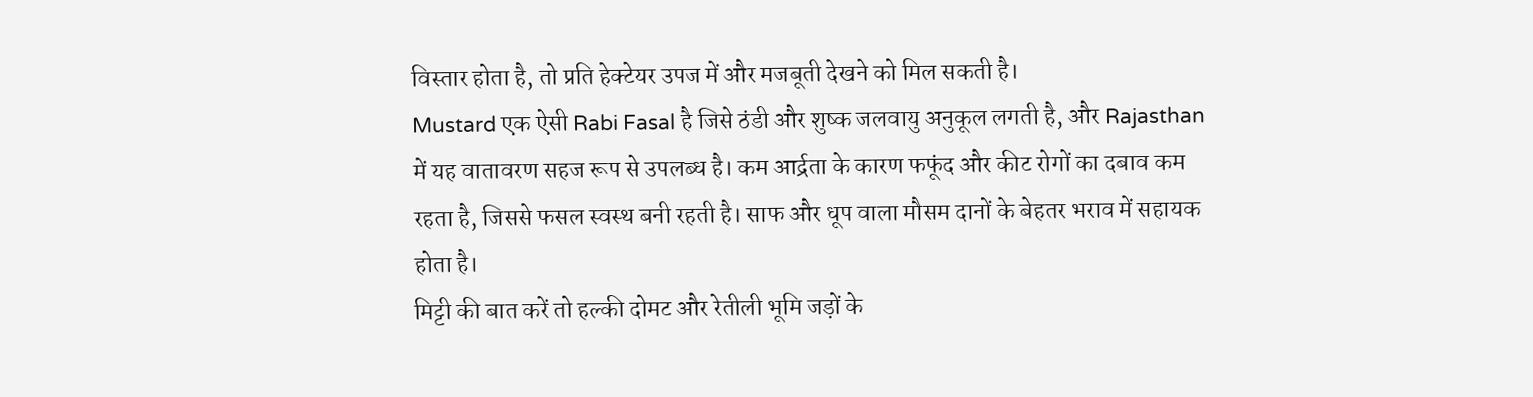विस्तार होता है, तो प्रति हेक्टेयर उपज में और मजबूती देखने को मिल सकती है।
Mustard एक ऐसी Rabi Fasal है जिसे ठंडी और शुष्क जलवायु अनुकूल लगती है, और Rajasthan में यह वातावरण सहज रूप से उपलब्ध है। कम आर्द्रता के कारण फफूंद और कीट रोगों का दबाव कम रहता है, जिससे फसल स्वस्थ बनी रहती है। साफ और धूप वाला मौसम दानों के बेहतर भराव में सहायक होता है।
मिट्टी की बात करें तो हल्की दोमट और रेतीली भूमि जड़ों के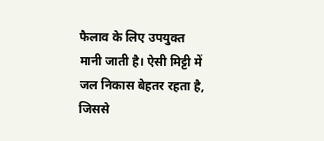फैलाव के लिए उपयुक्त मानी जाती है। ऐसी मिट्टी में जल निकास बेहतर रहता है, जिससे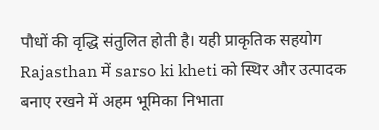पौधों की वृद्धि संतुलित होती है। यही प्राकृतिक सहयोग Rajasthan में sarso ki kheti को स्थिर और उत्पादक बनाए रखने में अहम भूमिका निभाता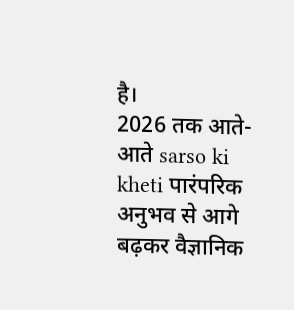है।
2026 तक आते-आते sarso ki kheti पारंपरिक अनुभव से आगे बढ़कर वैज्ञानिक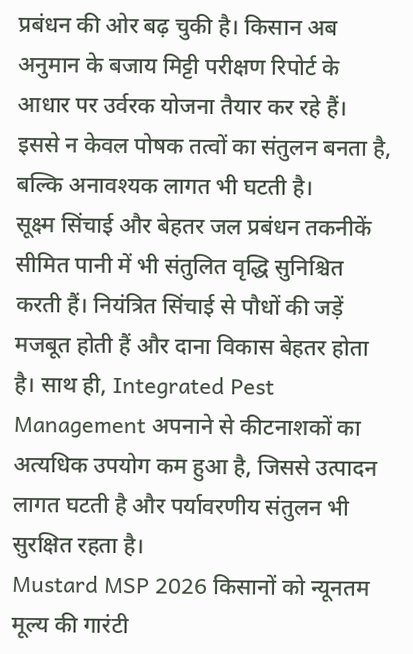प्रबंधन की ओर बढ़ चुकी है। किसान अब अनुमान के बजाय मिट्टी परीक्षण रिपोर्ट के आधार पर उर्वरक योजना तैयार कर रहे हैं। इससे न केवल पोषक तत्वों का संतुलन बनता है, बल्कि अनावश्यक लागत भी घटती है।
सूक्ष्म सिंचाई और बेहतर जल प्रबंधन तकनीकें सीमित पानी में भी संतुलित वृद्धि सुनिश्चित करती हैं। नियंत्रित सिंचाई से पौधों की जड़ें मजबूत होती हैं और दाना विकास बेहतर होता है। साथ ही, Integrated Pest Management अपनाने से कीटनाशकों का अत्यधिक उपयोग कम हुआ है, जिससे उत्पादन लागत घटती है और पर्यावरणीय संतुलन भी सुरक्षित रहता है।
Mustard MSP 2026 किसानों को न्यूनतम मूल्य की गारंटी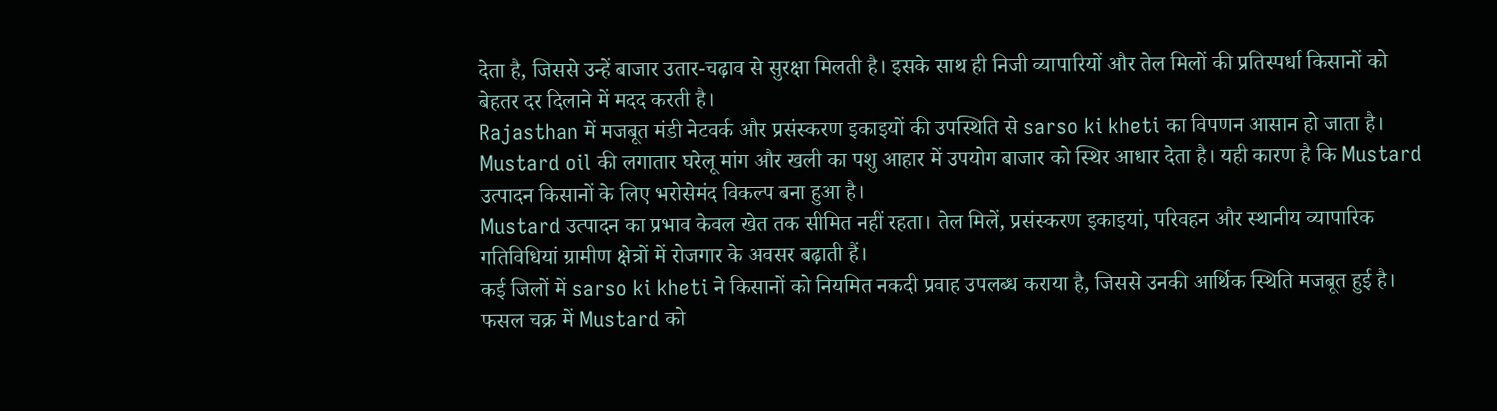देता है, जिससे उन्हें बाजार उतार-चढ़ाव से सुरक्षा मिलती है। इसके साथ ही निजी व्यापारियों और तेल मिलों की प्रतिस्पर्धा किसानों को बेहतर दर दिलाने में मदद करती है।
Rajasthan में मजबूत मंडी नेटवर्क और प्रसंस्करण इकाइयों की उपस्थिति से sarso ki kheti का विपणन आसान हो जाता है। Mustard oil की लगातार घरेलू मांग और खली का पशु आहार में उपयोग बाजार को स्थिर आधार देता है। यही कारण है कि Mustard उत्पादन किसानों के लिए भरोसेमंद विकल्प बना हुआ है।
Mustard उत्पादन का प्रभाव केवल खेत तक सीमित नहीं रहता। तेल मिलें, प्रसंस्करण इकाइयां, परिवहन और स्थानीय व्यापारिक गतिविधियां ग्रामीण क्षेत्रों में रोजगार के अवसर बढ़ाती हैं।
कई जिलों में sarso ki kheti ने किसानों को नियमित नकदी प्रवाह उपलब्ध कराया है, जिससे उनकी आर्थिक स्थिति मजबूत हुई है। फसल चक्र में Mustard को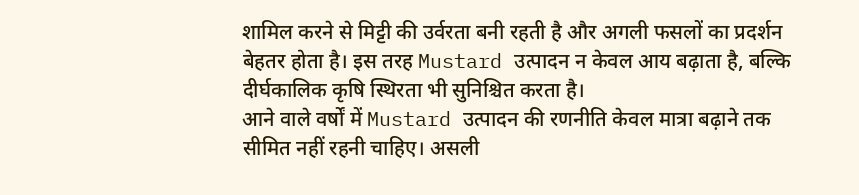शामिल करने से मिट्टी की उर्वरता बनी रहती है और अगली फसलों का प्रदर्शन बेहतर होता है। इस तरह Mustard उत्पादन न केवल आय बढ़ाता है, बल्कि दीर्घकालिक कृषि स्थिरता भी सुनिश्चित करता है।
आने वाले वर्षों में Mustard उत्पादन की रणनीति केवल मात्रा बढ़ाने तक सीमित नहीं रहनी चाहिए। असली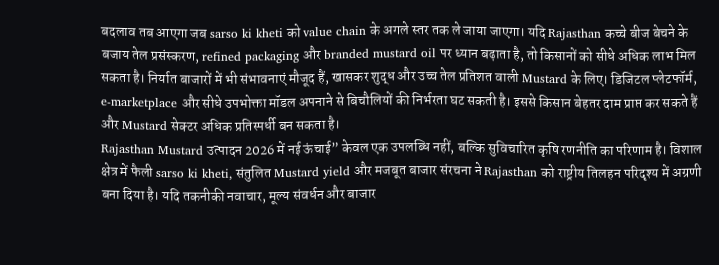बदलाव तब आएगा जब sarso ki kheti को value chain के अगले स्तर तक ले जाया जाएगा। यदि Rajasthan कच्चे बीज बेचने के बजाय तेल प्रसंस्करण, refined packaging और branded mustard oil पर ध्यान बढ़ाता है, तो किसानों को सीधे अधिक लाभ मिल सकता है। निर्यात बाजारों में भी संभावनाएं मौजूद हैं, खासकर शुद्ध और उच्च तेल प्रतिशत वाली Mustard के लिए। डिजिटल प्लेटफॉर्म, e-marketplace और सीधे उपभोक्ता मॉडल अपनाने से बिचौलियों की निर्भरता घट सकती है। इससे किसान बेहतर दाम प्राप्त कर सकते हैं और Mustard सेक्टर अधिक प्रतिस्पर्धी बन सकता है।
Rajasthan Mustard उत्पादन 2026 में नई ऊंचाई” केवल एक उपलब्धि नहीं, बल्कि सुविचारित कृषि रणनीति का परिणाम है। विशाल क्षेत्र में फैली sarso ki kheti, संतुलित Mustard yield और मजबूत बाजार संरचना ने Rajasthan को राष्ट्रीय तिलहन परिदृश्य में अग्रणी बना दिया है। यदि तकनीकी नवाचार, मूल्य संवर्धन और बाजार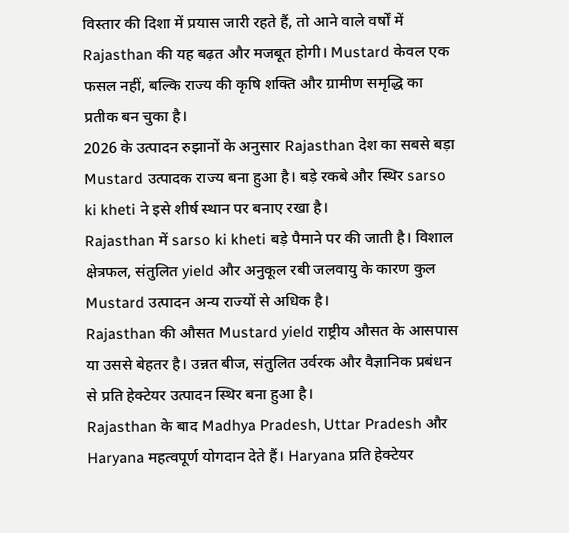विस्तार की दिशा में प्रयास जारी रहते हैं, तो आने वाले वर्षों में Rajasthan की यह बढ़त और मजबूत होगी। Mustard केवल एक फसल नहीं, बल्कि राज्य की कृषि शक्ति और ग्रामीण समृद्धि का प्रतीक बन चुका है।
2026 के उत्पादन रुझानों के अनुसार Rajasthan देश का सबसे बड़ा Mustard उत्पादक राज्य बना हुआ है। बड़े रकबे और स्थिर sarso ki kheti ने इसे शीर्ष स्थान पर बनाए रखा है।
Rajasthan में sarso ki kheti बड़े पैमाने पर की जाती है। विशाल क्षेत्रफल, संतुलित yield और अनुकूल रबी जलवायु के कारण कुल Mustard उत्पादन अन्य राज्यों से अधिक है।
Rajasthan की औसत Mustard yield राष्ट्रीय औसत के आसपास या उससे बेहतर है। उन्नत बीज, संतुलित उर्वरक और वैज्ञानिक प्रबंधन से प्रति हेक्टेयर उत्पादन स्थिर बना हुआ है।
Rajasthan के बाद Madhya Pradesh, Uttar Pradesh और Haryana महत्वपूर्ण योगदान देते हैं। Haryana प्रति हेक्टेयर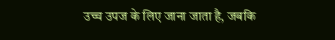उच्च उपज के लिए जाना जाता है, जबकि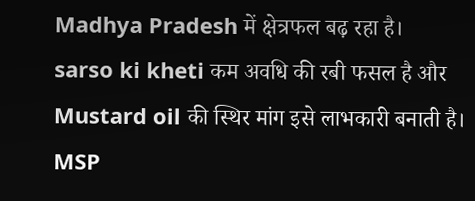Madhya Pradesh में क्षेत्रफल बढ़ रहा है।
sarso ki kheti कम अवधि की रबी फसल है और Mustard oil की स्थिर मांग इसे लाभकारी बनाती है। MSP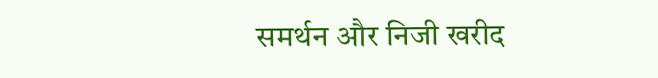समर्थन और निजी खरीद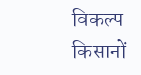विकल्प किसानों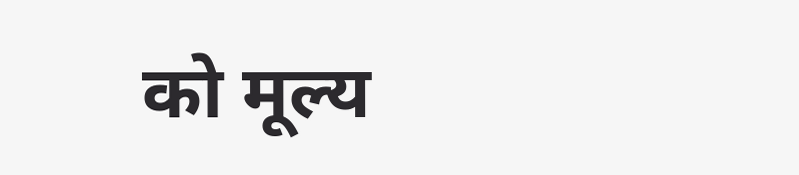को मूल्य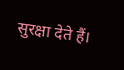सुरक्षा देते हैं।